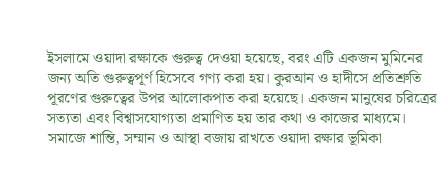ইসলামে ওয়াদা রক্ষাকে গুরুত্ব দেওয়া হয়েছে, বরং এটি একজন মুমিনের জন্য অতি গুরুত্বপূর্ণ হিসেবে গণ্য করা হয়। কুরআন ও হাদীসে প্রতিশ্রুতি পূরণের গুরুত্বের উপর আলোকপাত করা হয়েছে। একজন মানুষের চরিত্রের সত্যতা এবং বিশ্বাসযোগ্যতা প্রমাণিত হয় তার কথা ও কাজের মাধ্যমে। সমাজে শান্তি, সম্মান ও আস্থা বজায় রাখতে ওয়াদা রক্ষার ভূমিকা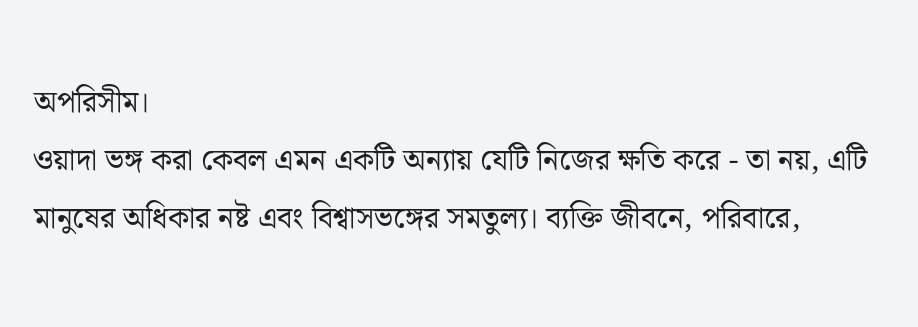অপরিসীম।
ওয়াদা ভঙ্গ করা কেবল এমন একটি অন্যায় যেটি নিজের ক্ষতি করে - তা নয়, এটি মানুষের অধিকার নষ্ট এবং বিশ্বাসভঙ্গের সমতুল্য। ব্যক্তি জীবনে, পরিবারে,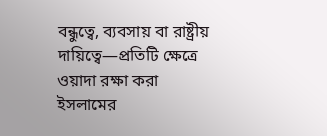বন্ধুত্বে, ব্যবসায় বা রাষ্ট্রীয় দায়িত্বে—প্রতিটি ক্ষেত্রে ওয়াদা রক্ষা করা ইসলামের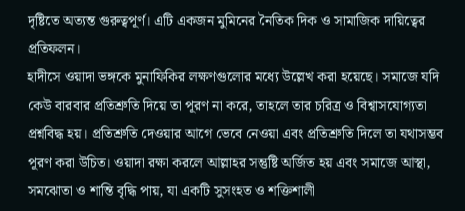দৃষ্টিতে অত্যন্ত গুরুত্বপূর্ণ। এটি একজন মুমিনের নৈতিক দিক ও সামাজিক দায়িত্বের প্রতিফলন।
হাদীসে ওয়াদা ভঙ্গকে মুনাফিকির লক্ষণগুলোর মধ্যে উল্লেখ করা হয়েছে। সমাজে যদি কেউ বারবার প্রতিশ্রুতি দিয়ে তা পূরণ না করে, তাহলে তার চরিত্র ও বিশ্বাসযোগ্যতা প্রশ্নবিদ্ধ হয়। প্রতিশ্রুতি দেওয়ার আগে ভেবে নেওয়া এবং প্রতিশ্রুতি দিলে তা যথাসম্ভব পূরণ করা উচিত। ওয়াদা রক্ষা করলে আল্লাহর সন্তুষ্টি অর্জিত হয় এবং সমাজে আস্থা, সমঝোতা ও শান্তি বৃদ্ধি পায়, যা একটি সুসংহত ও শক্তিশালী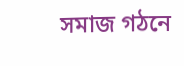সমাজ গঠনে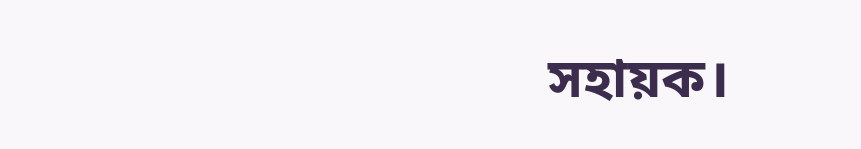সহায়ক।